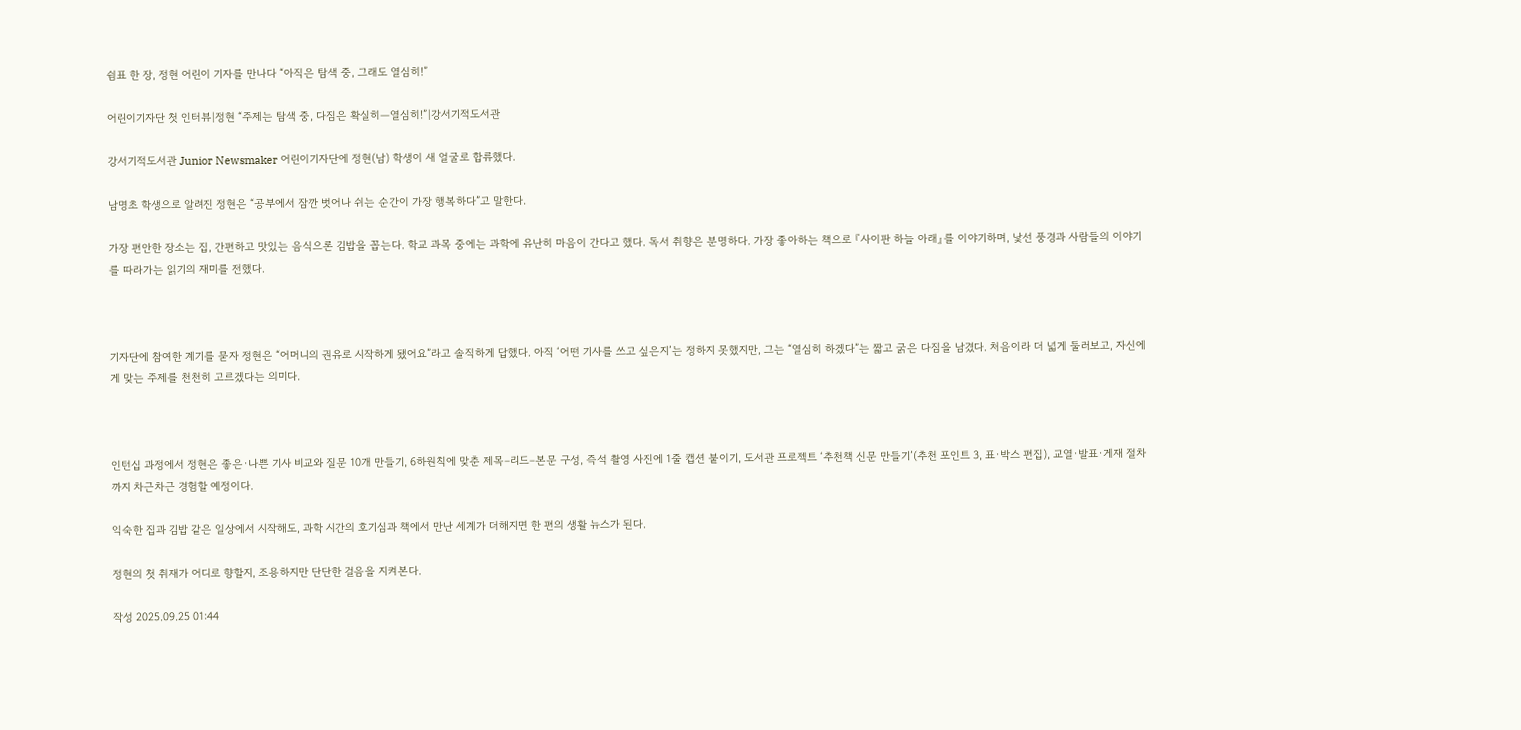쉼표 한 장, 정현 어린이 기자를 만나다 “아직은 탐색 중, 그래도 열심히!”

어린이기자단 첫 인터뷰|정현 “주제는 탐색 중, 다짐은 확실히—열심히!”|강서기적도서관

강서기적도서관 Junior Newsmaker 어린이기자단에 정현(남) 학생이 새 얼굴로 합류했다.

남명초 학생으로 알려진 정현은 “공부에서 잠깐 벗어나 쉬는 순간이 가장 행복하다”고 말한다.

가장 편안한 장소는 집, 간편하고 맛있는 음식으론 김밥을 꼽는다. 학교 과목 중에는 과학에 유난히 마음이 간다고 했다. 독서 취향은 분명하다. 가장 좋아하는 책으로 『사이판 하늘 아래』를 이야기하며, 낯선 풍경과 사람들의 이야기를 따라가는 읽기의 재미를 전했다.



기자단에 참여한 계기를 묻자 정현은 “어머니의 권유로 시작하게 됐어요”라고 솔직하게 답했다. 아직 ‘어떤 기사를 쓰고 싶은지’는 정하지 못했지만, 그는 “열심히 하겠다”는 짧고 굵은 다짐을 남겼다. 처음이라 더 넓게 둘러보고, 자신에게 맞는 주제를 천천히 고르겠다는 의미다.



인턴십 과정에서 정현은 좋은·나쁜 기사 비교와 질문 10개 만들기, 6하원칙에 맞춘 제목–리드–본문 구성, 즉석 촬영 사진에 1줄 캡션 붙이기, 도서관 프로젝트 ‘추천책 신문 만들기’(추천 포인트 3, 표·박스 편집), 교열·발표·게재 절차까지 차근차근 경험할 예정이다.

익숙한 집과 김밥 같은 일상에서 시작해도, 과학 시간의 호기심과 책에서 만난 세계가 더해지면 한 편의 생활 뉴스가 된다.

정현의 첫 취재가 어디로 향할지, 조용하지만 단단한 걸음을 지켜본다.

작성 2025.09.25 01:44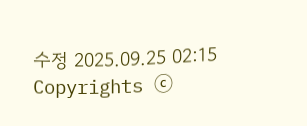수정 2025.09.25 02:15
Copyrights ⓒ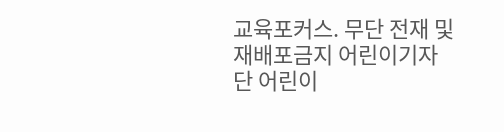교육포커스. 무단 전재 및 재배포금지 어린이기자단 어린이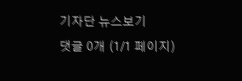기자단 뉴스보기
댓글 0개 (1/1 페이지)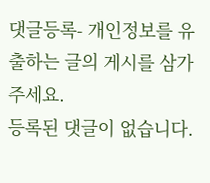댓글등록- 개인정보를 유출하는 글의 게시를 삼가주세요.
등록된 댓글이 없습니다.